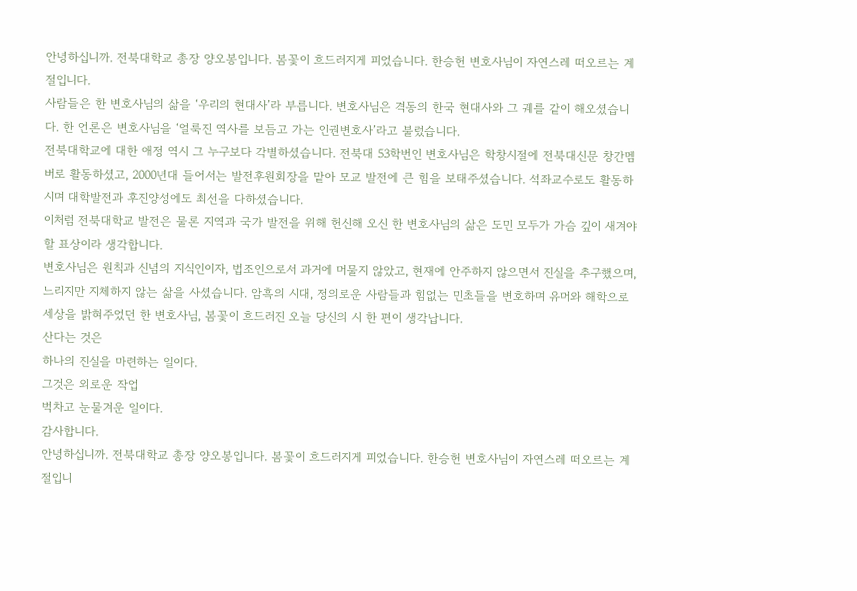안녕하십니까. 전북대학교 총장 양오봉입니다. 봄꽃이 흐드러지게 피었습니다. 한승헌 변호사님이 자연스레 떠오르는 계절입니다.
사람들은 한 변호사님의 삶을 ‘우리의 현대사’라 부릅니다. 변호사님은 격동의 한국 현대사와 그 궤를 같이 해오셨습니다. 한 언론은 변호사님을 ‘얼룩진 역사를 보듬고 가는 인권변호사’라고 불렀습니다.
전북대학교에 대한 애정 역시 그 누구보다 각별하셨습니다. 전북대 53학번인 변호사님은 학창시절에 전북대신문 창간멤버로 활동하셨고, 2000년대 들어서는 발전후원회장을 맡아 모교 발전에 큰 힘을 보태주셨습니다. 석좌교수로도 활동하시며 대학발전과 후진양성에도 최선을 다하셨습니다.
이처럼 전북대학교 발전은 물론 지역과 국가 발전을 위해 헌신해 오신 한 변호사님의 삶은 도민 모두가 가슴 깊이 새겨야할 표상이라 생각합니다.
변호사님은 원칙과 신념의 지식인이자, 법조인으로서 과거에 머물지 않았고, 현재에 안주하지 않으면서 진실을 추구했으며, 느리지만 지체하지 않는 삶을 사셨습니다. 암흑의 시대, 정의로운 사람들과 힘없는 민초들을 변호하며 유머와 해학으로 세상을 밝혀주었던 한 변호사님, 봄꽃이 흐드러진 오늘 당신의 시 한 편이 생각납니다.
산다는 것은
하나의 진실을 마련하는 일이다.
그것은 외로운 작업
벅차고 눈물겨운 일이다.
감사합니다.
안녕하십니까. 전북대학교 총장 양오봉입니다. 봄꽃이 흐드러지게 피었습니다. 한승헌 변호사님이 자연스레 떠오르는 계절입니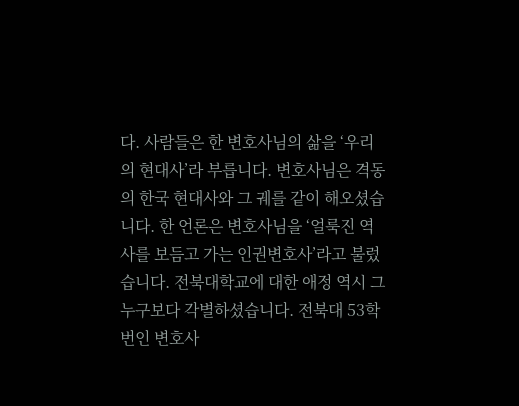다. 사람들은 한 변호사님의 삶을 ‘우리의 현대사’라 부릅니다. 변호사님은 격동의 한국 현대사와 그 궤를 같이 해오셨습니다. 한 언론은 변호사님을 ‘얼룩진 역사를 보듬고 가는 인권변호사’라고 불렀습니다. 전북대학교에 대한 애정 역시 그 누구보다 각별하셨습니다. 전북대 53학번인 변호사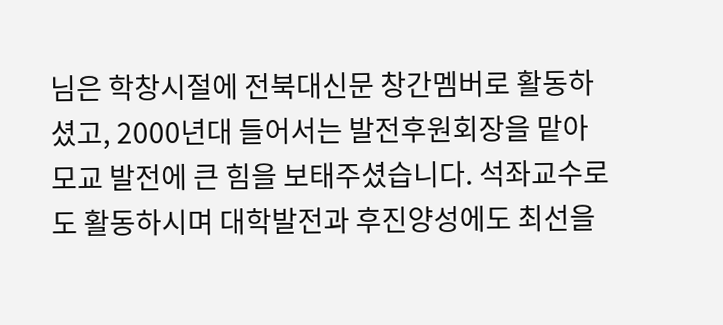님은 학창시절에 전북대신문 창간멤버로 활동하셨고, 2000년대 들어서는 발전후원회장을 맡아 모교 발전에 큰 힘을 보태주셨습니다. 석좌교수로도 활동하시며 대학발전과 후진양성에도 최선을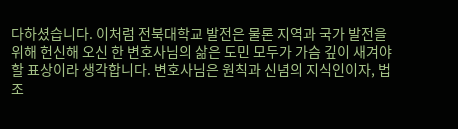다하셨습니다. 이처럼 전북대학교 발전은 물론 지역과 국가 발전을 위해 헌신해 오신 한 변호사님의 삶은 도민 모두가 가슴 깊이 새겨야할 표상이라 생각합니다. 변호사님은 원칙과 신념의 지식인이자, 법조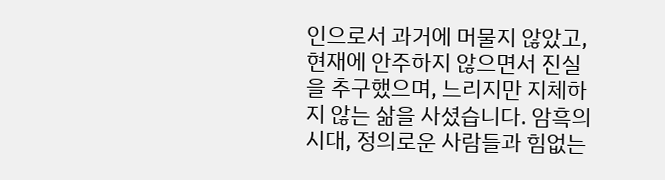인으로서 과거에 머물지 않았고, 현재에 안주하지 않으면서 진실을 추구했으며, 느리지만 지체하지 않는 삶을 사셨습니다. 암흑의 시대, 정의로운 사람들과 힘없는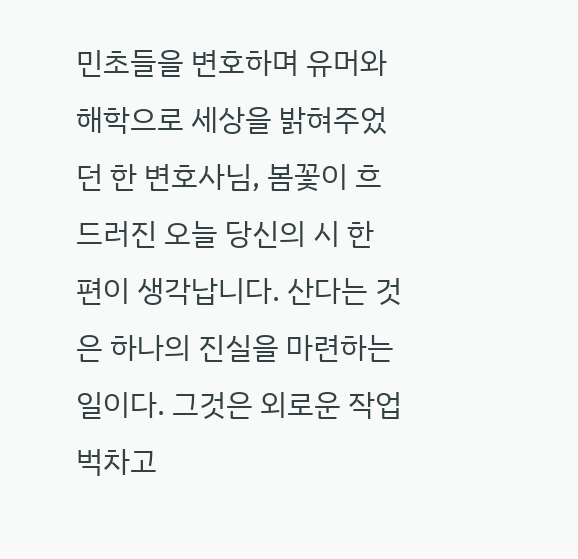민초들을 변호하며 유머와 해학으로 세상을 밝혀주었던 한 변호사님, 봄꽃이 흐드러진 오늘 당신의 시 한 편이 생각납니다. 산다는 것은 하나의 진실을 마련하는 일이다. 그것은 외로운 작업 벅차고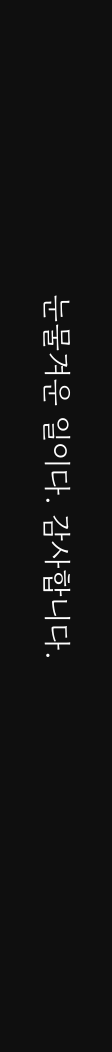눈물겨운 일이다. 감사합니다.